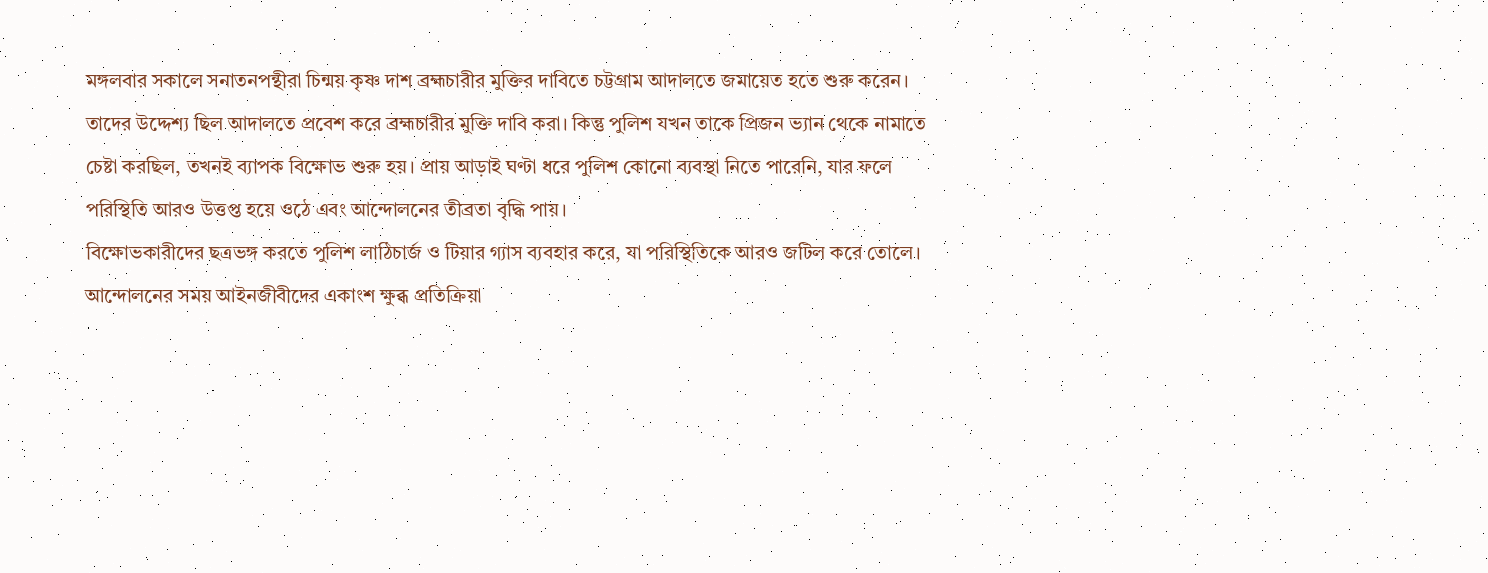মঙ্গলবার সকালে সনাতনপন্থীরা চিন্ময় কৃষ্ণ দাশ ব্রহ্মচারীর মুক্তির দাবিতে চট্টগ্রাম আদালতে জমায়েত হতে শুরু করেন। তাদের উদ্দেশ্য ছিল আদালতে প্রবেশ করে ব্রহ্মচারীর মুক্তি দাবি করা। কিন্তু পুলিশ যখন তাকে প্রিজন ভ্যান থেকে নামাতে চেষ্টা করছিল, তখনই ব্যাপক বিক্ষোভ শুরু হয়। প্রায় আড়াই ঘণ্টা ধরে পুলিশ কোনো ব্যবস্থা নিতে পারেনি, যার ফলে পরিস্থিতি আরও উত্তপ্ত হয়ে ওঠে এবং আন্দোলনের তীব্রতা বৃদ্ধি পায়।
বিক্ষোভকারীদের ছত্রভঙ্গ করতে পুলিশ লাঠিচার্জ ও টিয়ার গ্যাস ব্যবহার করে, যা পরিস্থিতিকে আরও জটিল করে তোলে। আন্দোলনের সময় আইনজীবীদের একাংশ ক্ষুব্ধ প্রতিক্রিয়া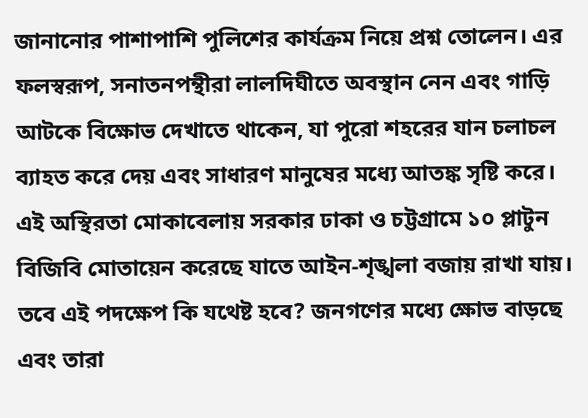জানানোর পাশাপাশি পুলিশের কার্যক্রম নিয়ে প্রশ্ন তোলেন। এর ফলস্বরূপ, সনাতনপন্থীরা লালদিঘীতে অবস্থান নেন এবং গাড়ি আটকে বিক্ষোভ দেখাতে থাকেন, যা পুরো শহরের যান চলাচল ব্যাহত করে দেয় এবং সাধারণ মানুষের মধ্যে আতঙ্ক সৃষ্টি করে।
এই অস্থিরতা মোকাবেলায় সরকার ঢাকা ও চট্টগ্রামে ১০ প্লাটুন বিজিবি মোতায়েন করেছে যাতে আইন-শৃঙ্খলা বজায় রাখা যায়। তবে এই পদক্ষেপ কি যথেষ্ট হবে? জনগণের মধ্যে ক্ষোভ বাড়ছে এবং তারা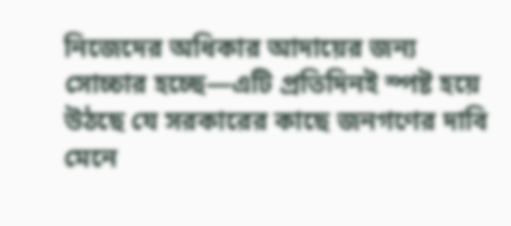নিজেদের অধিকার আদায়ের জন্য সোচ্চার হচ্ছে—এটি প্রতিদিনই স্পষ্ট হয়ে উঠছে যে সরকারের কাছে জনগণের দাবি মেনে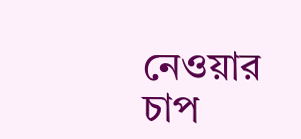নেওয়ার চাপ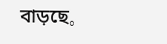বাড়ছে。